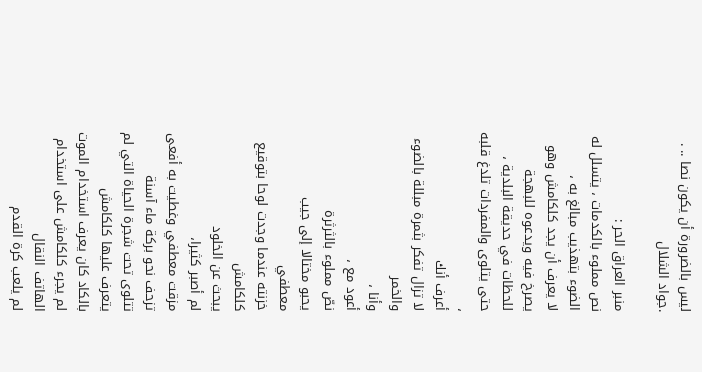ليس بالضرورة أن يكون نصا .. . .جواد الشلال

منبر العراق الحر :
نص مملوء بالكدمات ، يتسلل له الضوء بتهذيب مبالغ به ،
لا يعرف أن يجد كلكامش وهو يصرخ فيه ويدعوه للبهجة للحظات في حديقة البلدية ،
حتى يتلوى والمفردات تلدغ قلبه ،
أعرف أنك
لا تزال تفكر بثمرة مبللة بالضوء والخمر
وأنا ،
أعود مع ،
نصّ مملوء بالثرثرة
يحبو مختالا إلى جيب
معطفي
خزنته عندما وجدت لوحا بتوقيع كلكامش
يبحث عن الخلود
لم أصبر كثيرا،
مزقت معطفي وغطيت به أفعى تزحف نحو بركة ماء آسنة
تتلوى تحت شجرة الحياة التي لم يتعرف عليها كلكامش
بالكاد كان يعرف استخدام الموت
لم يجرء كلكامش على استخدام الهاتف النقال
لم يلعب كرة القدم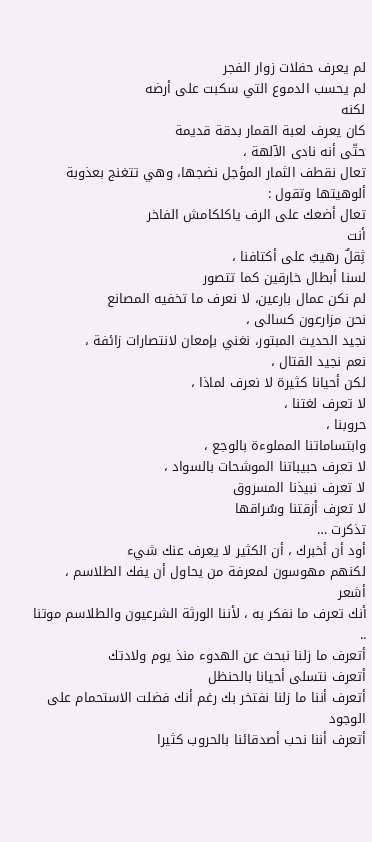لم يعرف حفلات زوار الفجر
لم يحسب الدموع التي سكبت على أرضه
لكنه
كان يعرف لعبة القمار بدقة قديمة
حتّى أنه نادى الآلهة ،
تعال نقطف الثمار المؤجل نضجها، وهي تتغنج بعذوبة ألوهيتها وتقول :
تعال أضعك على الرف ياكلكامش الفاخر
أنت
ثِقلٌ رهيبٌ على أكتافنا ،
لسنا أبطال خارقين كما تتصور
لم نكن عمال بارعين، لا نعرف ما تخفيه المصانع
نحن مزارعون كسالى ،
نجيد الحديث المبتور، نغني بإمعان لانتصارات زائفة ،
نعم نجيد القتال ،
لكن أحيانا كثيرة لا نعرف لماذا ،
لا تعرف لغتنا ،
حروبنا ،
وابتساماتنا المملوءة بالوجع ،
لا تعرف حبيباتنا الموشحات بالسواد ،
لا تعرف نبيذنا المسروق
لا تعرف أزقتنا وسُراقها
تذكرت …
أود أن أخبرك ، أن الكثير لا يعرف عنك شيء
لكنهم مهوسون لمعرفة من يحاول أن يفك الطلاسم ،
أشعر
أنك تعرف ما نفكر به ، لأننا الورثة الشرعيون والطلاسم موتنا ..
أتعرف ما زلنا نبحث عن الهدوء منذ يوم ولادتك
أتعرف نتسلى أحيانا بالحنظل
أتعرف أننا ما زلنا نفتخر بك رغم أنك فضلت الاستحمام على الوجود
أتعرف أننا نحب أصدقائنا بالحروب كثيرا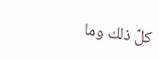كلّ ذلك وما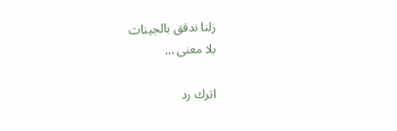زلنا ندقق بالجينات
بلا معنى …

اترك رد